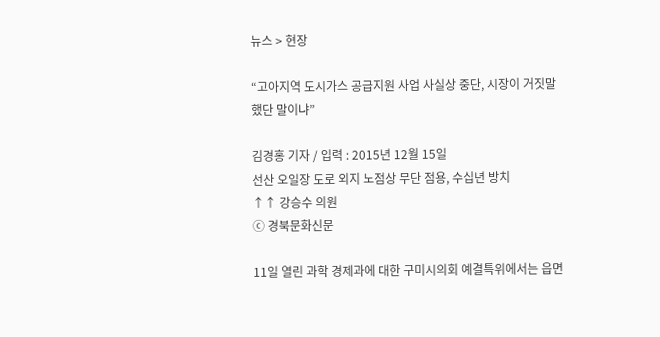뉴스 > 현장

“고아지역 도시가스 공급지원 사업 사실상 중단, 시장이 거짓말 했단 말이냐”

김경홍 기자 / 입력 : 2015년 12월 15일
선산 오일장 도로 외지 노점상 무단 점용, 수십년 방치
↑↑ 강승수 의원
ⓒ 경북문화신문

11일 열린 과학 경제과에 대한 구미시의회 예결특위에서는 읍면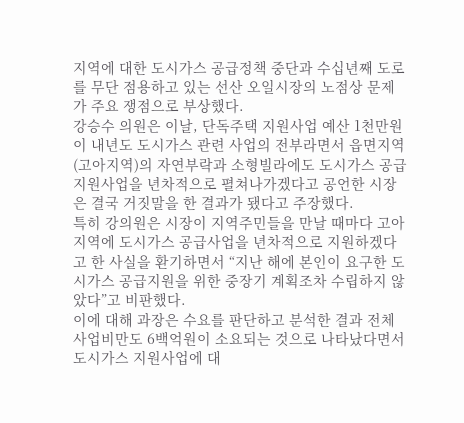지역에 대한 도시가스 공급정책 중단과 수십년째 도로를 무단 점용하고 있는 선산 오일시장의 노점상 문제가 주요 쟁점으로 부상했다.
강승수 의원은 이날, 단독주택 지원사업 예산 1천만원이 내년도 도시가스 관련 사업의 전부라면서 읍면지역(고아지역)의 자연부락과 소형빌라에도 도시가스 공급 지원사업을 년차적으로 펼쳐나가겠다고 공언한 시장은 결국 거짓말을 한 결과가 됐다고 주장했다.
특히 강의원은 시장이 지역주민들을 만날 때마다 고아지역에 도시가스 공급사업을 년차적으로 지원하겠다고 한 사실을 환기하면서 “지난 해에 본인이 요구한 도시가스 공급지원을 위한 중장기 계획조차 수립하지 않았다”고 비판했다.
이에 대해 과장은 수요를 판단하고 분석한 결과 전체 사업비만도 6백억원이 소요되는 것으로 나타났다면서 도시가스 지원사업에 대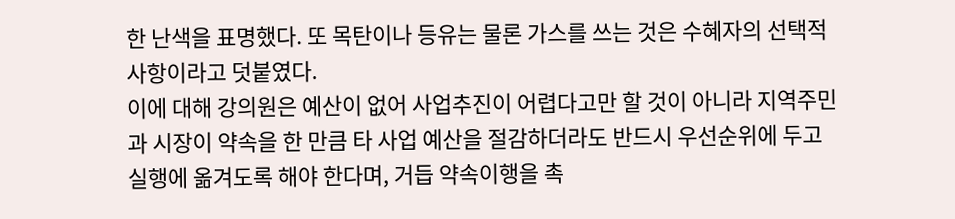한 난색을 표명했다. 또 목탄이나 등유는 물론 가스를 쓰는 것은 수혜자의 선택적 사항이라고 덧붙였다.
이에 대해 강의원은 예산이 없어 사업추진이 어렵다고만 할 것이 아니라 지역주민과 시장이 약속을 한 만큼 타 사업 예산을 절감하더라도 반드시 우선순위에 두고 실행에 옮겨도록 해야 한다며, 거듭 약속이행을 촉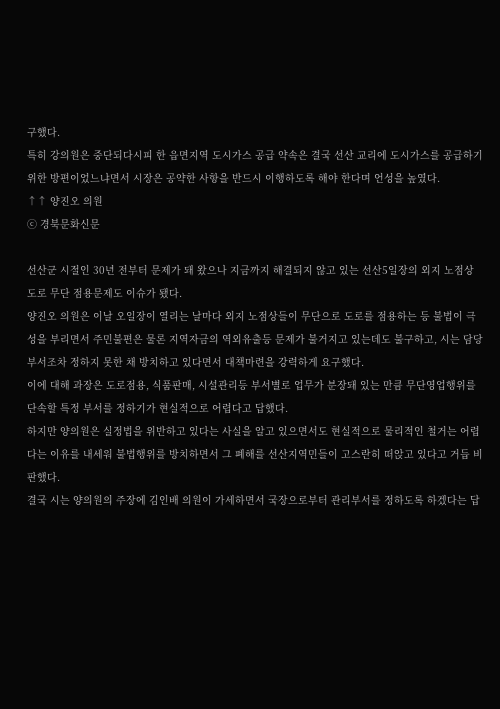구했다.
특히 강의원은 중단되다시피 한 읍면지역 도시가스 공급 약속은 결국 선산 교리에 도시가스를 공급하기 위한 방편이었느냐면서 시장은 공약한 사항을 반드시 이행하도록 해야 한다며 언성을 높였다.
↑↑ 양진오 의원
ⓒ 경북문화신문

선산군 시절인 30년 전부터 문제가 돼 왔으나 지금까지 해결되지 않고 있는 선산5일장의 외지 노점상 도로 무단 점용문제도 이슈가 됐다.
양진오 의원은 이날 오일장이 열리는 날마다 외지 노점상들이 무단으로 도로를 점용하는 등 불법이 극성을 부리면서 주민불편은 물론 지역자금의 역외유출등 문제가 불거지고 있는데도 불구하고, 시는 담당부서조차 정하지 못한 채 방치하고 있다면서 대책마련을 강력하게 요구했다.
이에 대해 과장은 도로점용, 식품판매, 시설관리등 부서별로 업무가 분장돼 있는 만큼 무단영업행위를 단속할 특정 부서를 정하기가 현실적으로 어렵다고 답했다.
하지만 양의원은 실정법을 위반하고 있다는 사실을 알고 있으면서도 현실적으로 물리적인 철거는 어렵다는 이유를 내세워 불법행위를 방치하면서 그 폐해를 선산지역민들이 고스란히 떠앉고 있다고 거듭 비판했다.
결국 시는 양의원의 주장에 김인배 의원이 가세하면서 국장으로부터 관리부서를 정하도록 하겠다는 답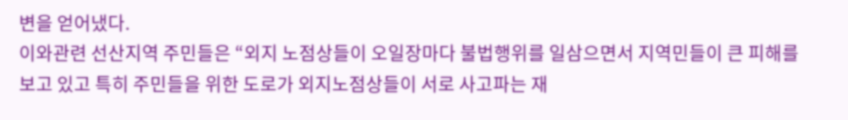변을 얻어냈다.
이와관련 선산지역 주민들은 “외지 노점상들이 오일장마다 불법행위를 일삼으면서 지역민들이 큰 피해를 보고 있고 특히 주민들을 위한 도로가 외지노점상들이 서로 사고파는 재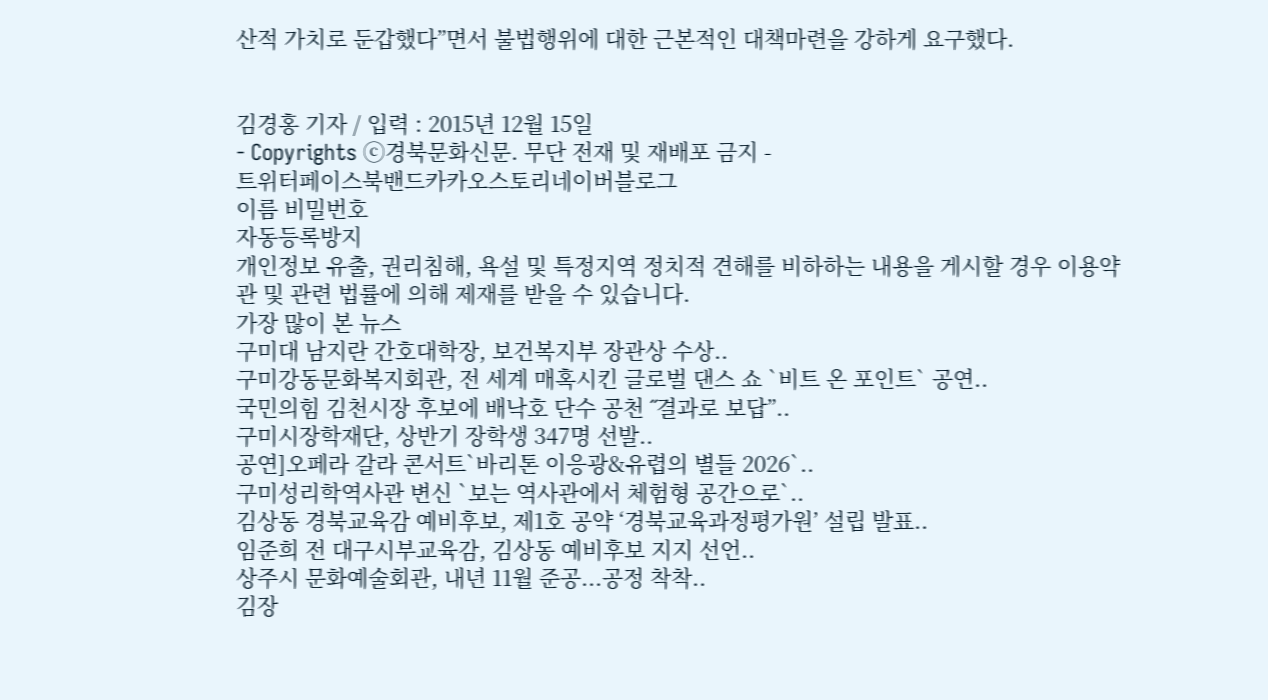산적 가치로 둔갑했다”면서 불법행위에 대한 근본적인 대책마련을 강하게 요구했다.


김경홍 기자 / 입력 : 2015년 12월 15일
- Copyrights ⓒ경북문화신문. 무단 전재 및 재배포 금지 -
트위터페이스북밴드카카오스토리네이버블로그
이름 비밀번호
자동등록방지
개인정보 유출, 권리침해, 욕설 및 특정지역 정치적 견해를 비하하는 내용을 게시할 경우 이용약관 및 관련 법률에 의해 제재를 받을 수 있습니다.
가장 많이 본 뉴스
구미대 남지란 간호대학장, 보건복지부 장관상 수상..
구미강동문화복지회관, 전 세계 매혹시킨 글로벌 댄스 쇼 `비트 온 포인트` 공연..
국민의힘 김천시장 후보에 배낙호 단수 공천 ˝결과로 보답”..
구미시장학재단, 상반기 장학생 347명 선발..
공연]오페라 갈라 콘서트`바리톤 이응광&유렵의 별들 2026`..
구미성리학역사관 변신 `보는 역사관에서 체험형 공간으로`..
김상동 경북교육감 예비후보, 제1호 공약 ‘경북교육과정평가원’ 설립 발표..
임준희 전 대구시부교육감, 김상동 예비후보 지지 선언..
상주시 문화예술회관, 내년 11월 준공...공정 착착..
김장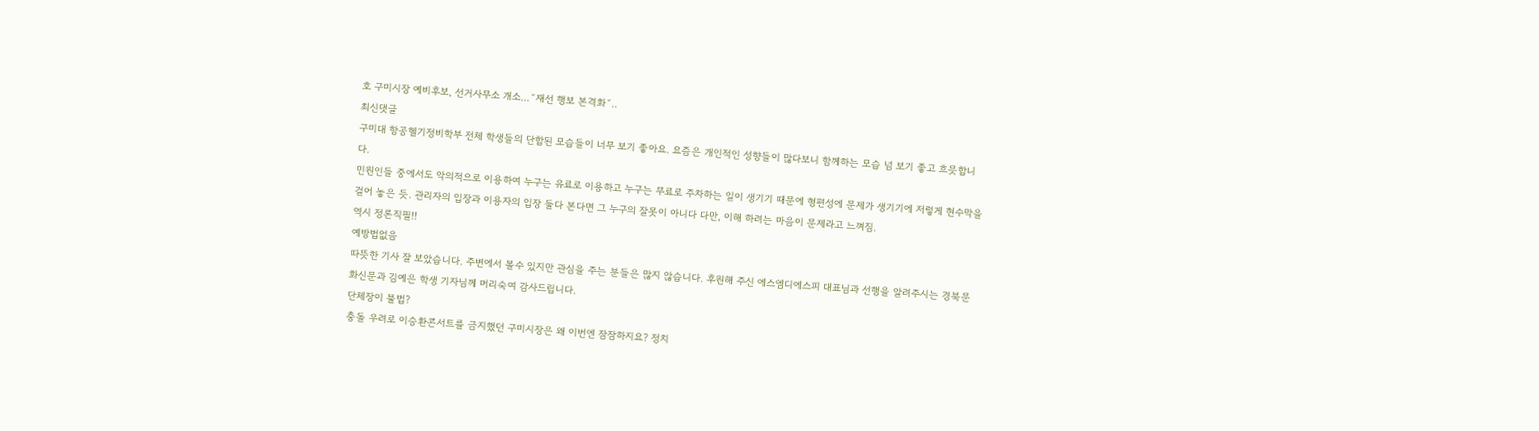호 구미시장 예비후보, 선거사무소 개소…˝재선 행보 본격화˝..
최신댓글
구미대 항공헬기정비학부 전체 학생들의 단합된 모습들이 너무 보기 좋아요. 요즘은 개인적인 성향들이 많다보니 함께하는 모습 넘 보기 좋고 흐믓합니다.
민원인들 중에서도 악의적으로 이용하여 누구는 유료로 이용하고 누구는 무료로 주차하는 일이 생기기 때문에 형편성에 문제가 생기기에 저렇게 현수막을 걸어 놓은 듯. 관리자의 입장과 이용자의 입장 둘다 본다면 그 누구의 잘못이 아니다 다만, 이해 하려는 마음이 문제라고 느껴짐.
역시 정론직필!!
예방법없음
따뜻한 기사 잘 보았습니다. 주변에서 볼수 있지만 관심을 주는 분들은 많지 않습니다. 후원해 주신 에스엠디에스피 대표님과 선행을 알려주시는 경북문화신문과 김예은 학생 기자님께 머리숙여 감사드립니다.
단체장이 불법?
충돌 우려로 이승환콘서트를 금지했던 구미시장은 왜 이번엔 잠잠하지요? 정치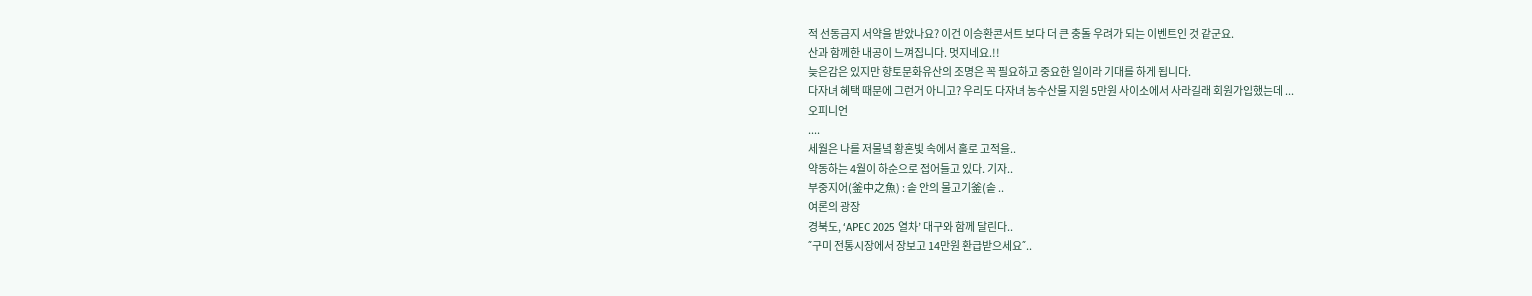적 선동금지 서약을 받았나요? 이건 이승환콘서트 보다 더 큰 충돌 우려가 되는 이벤트인 것 같군요.
산과 함께한 내공이 느껴집니다. 멋지네요.!!
늦은감은 있지만 향토문화유산의 조명은 꼭 필요하고 중요한 일이라 기대를 하게 됩니다.
다자녀 혜택 때문에 그런거 아니고? 우리도 다자녀 농수산물 지원 5만원 사이소에서 사라길래 회원가입했는데 ...
오피니언
....
세월은 나를 저물녘 황혼빛 속에서 홀로 고적을..
약동하는 4월이 하순으로 접어들고 있다. 기자..
부중지어(釜中之魚) : 솥 안의 물고기釜(솥 ..
여론의 광장
경북도, ‘APEC 2025 열차’ 대구와 함께 달린다..
˝구미 전통시장에서 장보고 14만원 환급받으세요˝..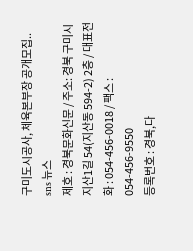구미도시공사, 체육본부장 공개모집..
sns 뉴스
제호 : 경북문화신문 / 주소: 경북 구미시 지산1길 54(지산동 594-2) 2층 / 대표전화 : 054-456-0018 / 팩스 : 054-456-9550
등록번호 : 경북,다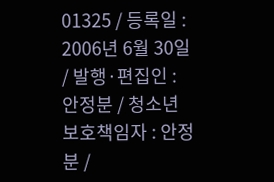01325 / 등록일 : 2006년 6월 30일 / 발행·편집인 : 안정분 / 청소년보호책임자 : 안정분 /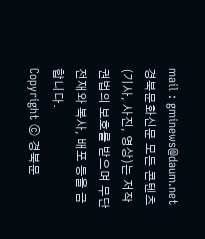mail : gminews@daum.net
경북문화신문 모든 콘텐츠(기사, 사진, 영상)는 저작권법의 보호를 받으며 무단 전재와 복사, 배포 등을 금합니다.
Copyright ⓒ 경북문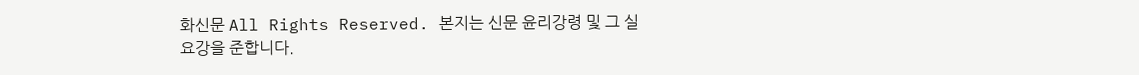화신문 All Rights Reserved. 본지는 신문 윤리강령 및 그 실요강을 준합니다.